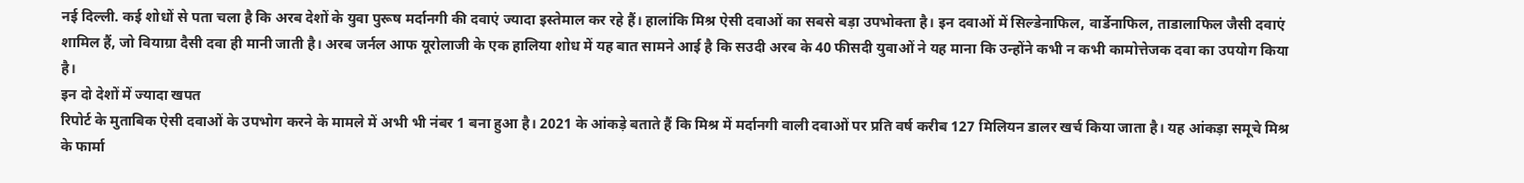नई दिल्ली. कई शोधों से पता चला है कि अरब देशों के युवा पुरूष मर्दानगी की दवाएं ज्यादा इस्तेमाल कर रहे हैं। हालांकि मिश्र ऐसी दवाओं का सबसे बड़ा उपभोक्ता है। इन दवाओं में सिल्डेनाफिल, वार्डेनाफिल, ताडालाफिल जैसी दवाएं शामिल हैं, जो वियाग्रा दैसी दवा ही मानी जाती है। अरब जर्नल आफ यूरोलाजी के एक हालिया शोध में यह बात सामने आई है कि सउदी अरब के 40 फीसदी युवाओं ने यह माना कि उन्होंने कभी न कभी कामोत्तेजक दवा का उपयोग किया है।
इन दो देशों में ज्यादा खपत
रिपोर्ट के मुताबिक ऐसी दवाओं के उपभोग करने के मामले में अभी भी नंबर 1 बना हुआ है। 2021 के आंकड़े बताते हैं कि मिश्र में मर्दानगी वाली दवाओं पर प्रति वर्ष करीब 127 मिलियन डालर खर्च किया जाता है। यह आंकड़ा समूचे मिश्र के फार्मा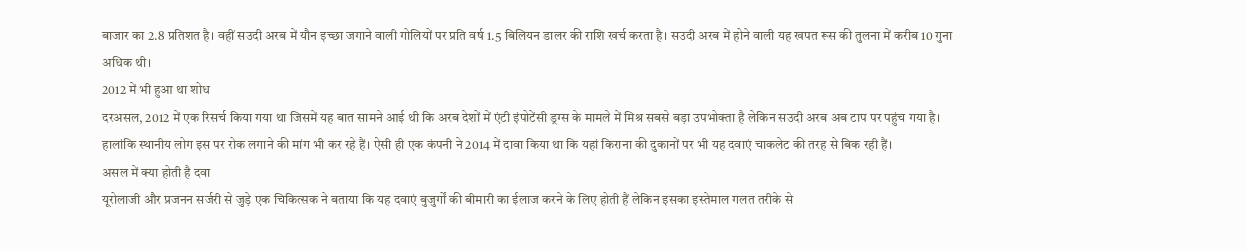बाजार का 2.8 प्रतिशत है। वहीं सउदी अरब में यौन इच्छा जगाने वाली गोलियों पर प्रति वर्ष 1.5 बिलियन डालर की राशि खर्च करता है। सउदी अरब में होने वाली यह खपत रूस की तुलना में करीब 10 गुना अधिक थी।
2012 में भी हुआ था शोध
दरअसल, 2012 में एक रिसर्च किया गया था जिसमें यह बात सामने आई थी कि अरब देशों में एंटी इंपोटेंसी ड्रग्स के मामले में मिश्र सबसे बड़ा उपभोक्ता है लेकिन सउदी अरब अब टाप पर पहुंच गया है। हालांकि स्थानीय लोग इस पर रोक लगाने की मांग भी कर रहे हैं। ऐसी ही एक कंपनी ने 2014 में दावा किया था कि यहां किराना की दुकानों पर भी यह दवाएं चाकलेट की तरह से बिक रही हैं।
असल में क्या होती है दवा
यूरोलाजी और प्रजनन सर्जरी से जुड़े एक चिकित्सक ने बताया कि यह दवाएं बुजुर्गों की बीमारी का ईलाज करने के लिए होती हैं लेकिन इसका इस्तेमाल गलत तरीके से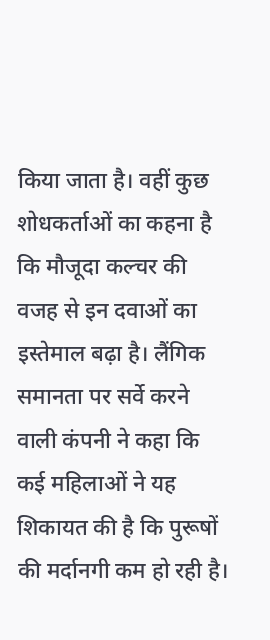किया जाता है। वहीं कुछ शोधकर्ताओं का कहना है कि मौजूदा कल्चर की वजह से इन दवाओं का इस्तेमाल बढ़ा है। लैंगिक समानता पर सर्वे करने वाली कंपनी ने कहा कि कई महिलाओं ने यह शिकायत की है कि पुरूषों की मर्दानगी कम हो रही है।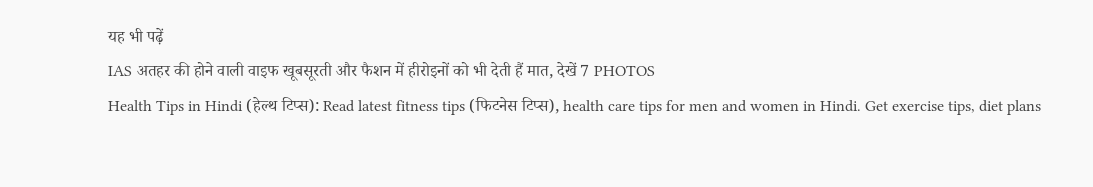यह भी पढ़ें
IAS अतहर की होने वाली वाइफ खूबसूरती और फैशन में हीरोइनों को भी देती हैं मात, देखें 7 PHOTOS
Health Tips in Hindi (हेल्थ टिप्स): Read latest fitness tips (फिटनेस टिप्स), health care tips for men and women in Hindi. Get exercise tips, diet plans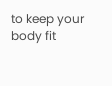to keep your body fit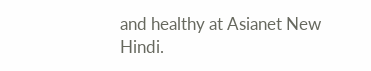and healthy at Asianet New Hindi.